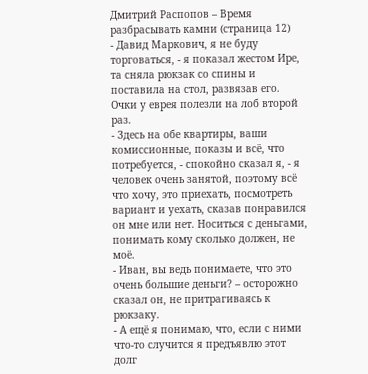Дмитрий Распопов – Время разбрасывать камни (страница 12)
- Давид Маркович, я не буду торговаться, - я показал жестом Ире, та сняла рюкзак со спины и поставила на стол, развязав его.
Очки у еврея полезли на лоб второй раз.
- Здесь на обе квартиры, ваши комиссионные, показы и всё, что потребуется, - спокойно сказал я, - я человек очень занятой, поэтому всё что хочу, это приехать, посмотреть вариант и уехать, сказав понравился он мне или нет. Носиться с деньгами, понимать кому сколько должен, не моё.
- Иван, вы ведь понимаете, что это очень большие деньги? – осторожно сказал он, не притрагиваясь к рюкзаку.
- А ещё я понимаю, что, если с ними что-то случится я предъявлю этот долг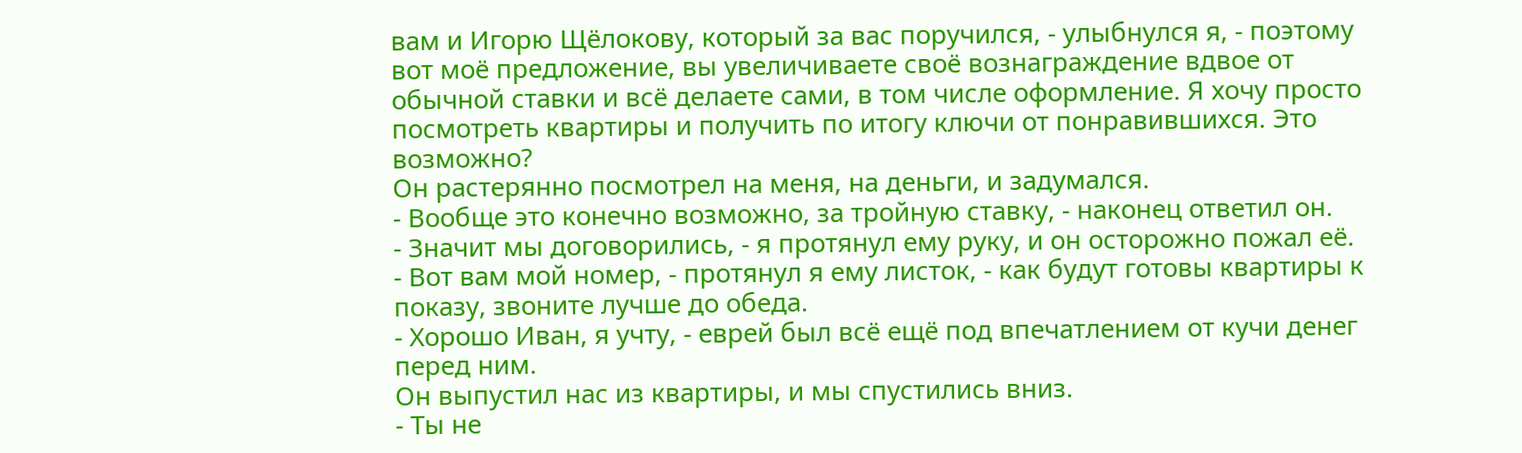вам и Игорю Щёлокову, который за вас поручился, - улыбнулся я, - поэтому вот моё предложение, вы увеличиваете своё вознаграждение вдвое от обычной ставки и всё делаете сами, в том числе оформление. Я хочу просто посмотреть квартиры и получить по итогу ключи от понравившихся. Это возможно?
Он растерянно посмотрел на меня, на деньги, и задумался.
- Вообще это конечно возможно, за тройную ставку, - наконец ответил он.
- Значит мы договорились, - я протянул ему руку, и он осторожно пожал её.
- Вот вам мой номер, - протянул я ему листок, - как будут готовы квартиры к показу, звоните лучше до обеда.
- Хорошо Иван, я учту, - еврей был всё ещё под впечатлением от кучи денег перед ним.
Он выпустил нас из квартиры, и мы спустились вниз.
- Ты не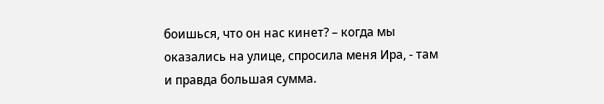боишься, что он нас кинет? – когда мы оказались на улице, спросила меня Ира, - там и правда большая сумма.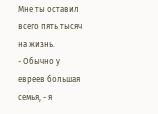Мне ты оставил всего пять тысяч на жизнь.
- Обычно у евреев большая семья, - я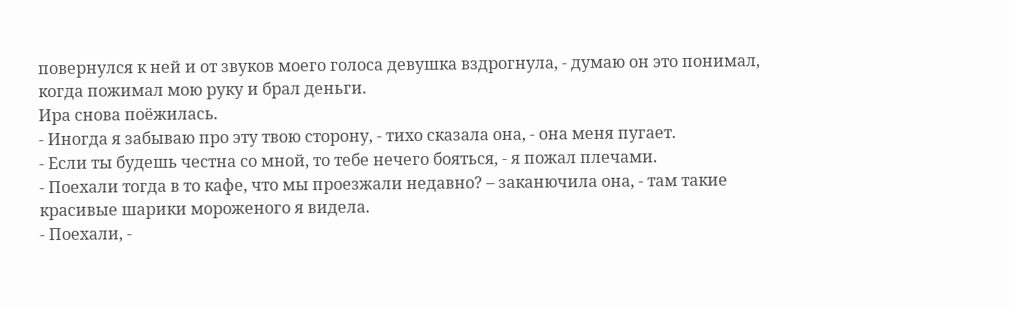повернулся к ней и от звуков моего голоса девушка вздрогнула, - думаю он это понимал, когда пожимал мою руку и брал деньги.
Ира снова поёжилась.
- Иногда я забываю про эту твою сторону, - тихо сказала она, - она меня пугает.
- Если ты будешь честна со мной, то тебе нечего бояться, - я пожал плечами.
- Поехали тогда в то кафе, что мы проезжали недавно? – заканючила она, - там такие красивые шарики мороженого я видела.
- Поехали, -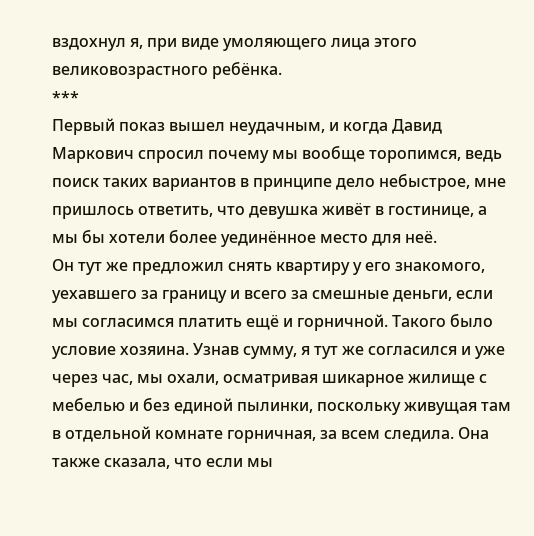вздохнул я, при виде умоляющего лица этого великовозрастного ребёнка.
***
Первый показ вышел неудачным, и когда Давид Маркович спросил почему мы вообще торопимся, ведь поиск таких вариантов в принципе дело небыстрое, мне пришлось ответить, что девушка живёт в гостинице, а мы бы хотели более уединённое место для неё.
Он тут же предложил снять квартиру у его знакомого, уехавшего за границу и всего за смешные деньги, если мы согласимся платить ещё и горничной. Такого было условие хозяина. Узнав сумму, я тут же согласился и уже через час, мы охали, осматривая шикарное жилище с мебелью и без единой пылинки, поскольку живущая там в отдельной комнате горничная, за всем следила. Она также сказала, что если мы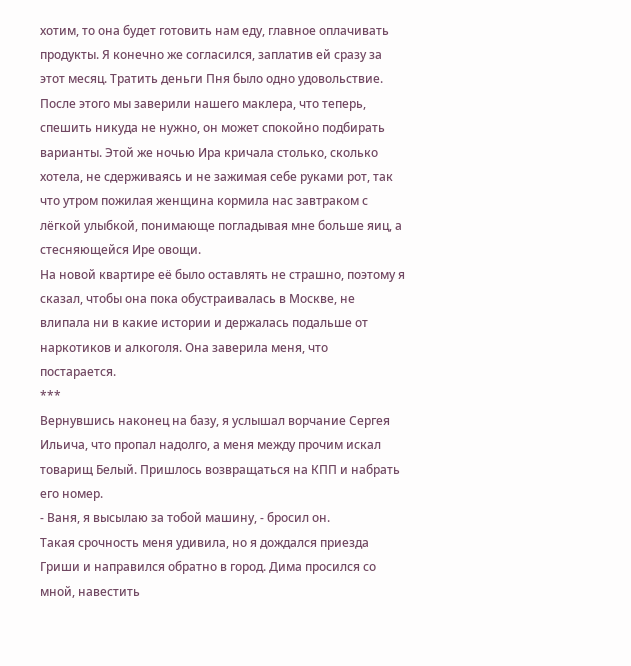хотим, то она будет готовить нам еду, главное оплачивать продукты. Я конечно же согласился, заплатив ей сразу за этот месяц. Тратить деньги Пня было одно удовольствие.
После этого мы заверили нашего маклера, что теперь, спешить никуда не нужно, он может спокойно подбирать варианты. Этой же ночью Ира кричала столько, сколько хотела, не сдерживаясь и не зажимая себе руками рот, так что утром пожилая женщина кормила нас завтраком с лёгкой улыбкой, понимающе погладывая мне больше яиц, а стесняющейся Ире овощи.
На новой квартире её было оставлять не страшно, поэтому я сказал, чтобы она пока обустраивалась в Москве, не влипала ни в какие истории и держалась подальше от наркотиков и алкоголя. Она заверила меня, что постарается.
***
Вернувшись наконец на базу, я услышал ворчание Сергея Ильича, что пропал надолго, а меня между прочим искал товарищ Белый. Пришлось возвращаться на КПП и набрать его номер.
- Ваня, я высылаю за тобой машину, - бросил он.
Такая срочность меня удивила, но я дождался приезда Гриши и направился обратно в город. Дима просился со мной, навестить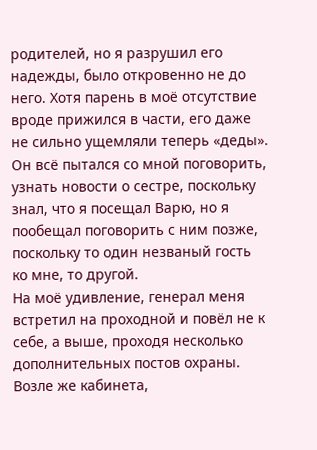родителей, но я разрушил его надежды, было откровенно не до него. Хотя парень в моё отсутствие вроде прижился в части, его даже не сильно ущемляли теперь «деды». Он всё пытался со мной поговорить, узнать новости о сестре, поскольку знал, что я посещал Варю, но я пообещал поговорить с ним позже, поскольку то один незваный гость ко мне, то другой.
На моё удивление, генерал меня встретил на проходной и повёл не к себе, а выше, проходя несколько дополнительных постов охраны. Возле же кабинета,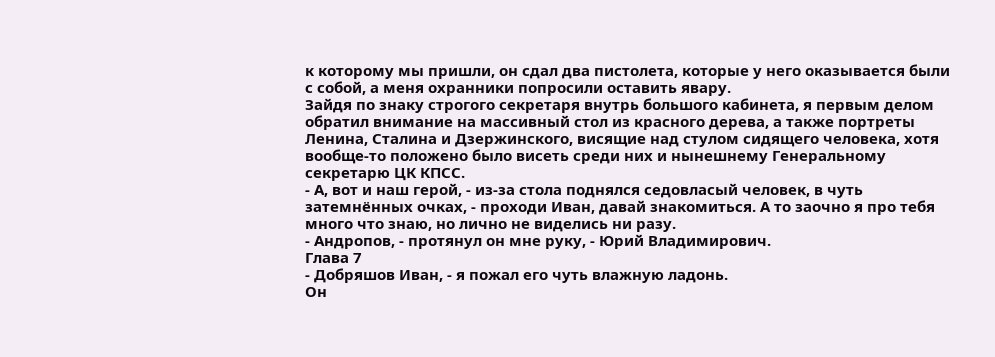к которому мы пришли, он сдал два пистолета, которые у него оказывается были с собой, а меня охранники попросили оставить явару.
Зайдя по знаку строгого секретаря внутрь большого кабинета, я первым делом обратил внимание на массивный стол из красного дерева, а также портреты Ленина, Сталина и Дзержинского, висящие над стулом сидящего человека, хотя вообще-то положено было висеть среди них и нынешнему Генеральному секретарю ЦК КПСС.
- А, вот и наш герой, - из-за стола поднялся седовласый человек, в чуть затемнённых очках, - проходи Иван, давай знакомиться. А то заочно я про тебя много что знаю, но лично не виделись ни разу.
- Андропов, - протянул он мне руку, - Юрий Владимирович.
Глава 7
- Добряшов Иван, - я пожал его чуть влажную ладонь.
Он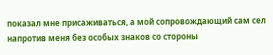показал мне присаживаться, а мой сопровождающий сам сел напротив меня без особых знаков со стороны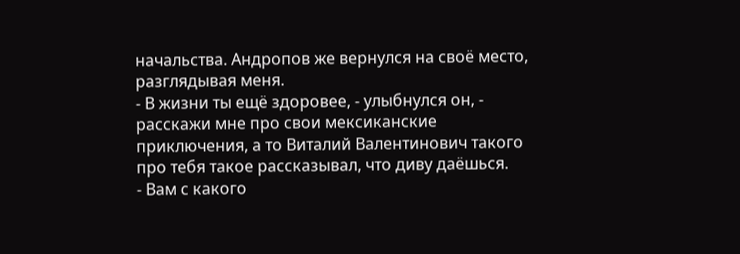начальства. Андропов же вернулся на своё место, разглядывая меня.
- В жизни ты ещё здоровее, - улыбнулся он, - расскажи мне про свои мексиканские приключения, а то Виталий Валентинович такого про тебя такое рассказывал, что диву даёшься.
- Вам с какого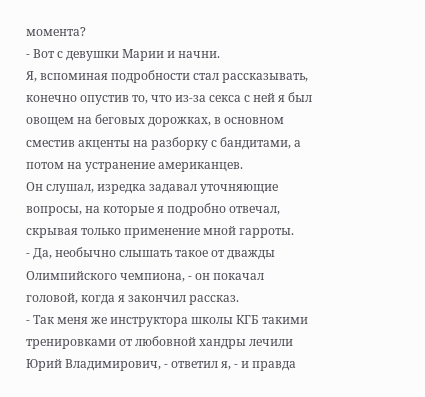момента?
- Вот с девушки Марии и начни.
Я, вспоминая подробности стал рассказывать, конечно опустив то, что из-за секса с ней я был овощем на беговых дорожках, в основном сместив акценты на разборку с бандитами, а потом на устранение американцев.
Он слушал, изредка задавал уточняющие вопросы, на которые я подробно отвечал, скрывая только применение мной гарроты.
- Да, необычно слышать такое от дважды Олимпийского чемпиона, - он покачал головой, когда я закончил рассказ.
- Так меня же инструктора школы КГБ такими тренировками от любовной хандры лечили Юрий Владимирович, - ответил я, - и правда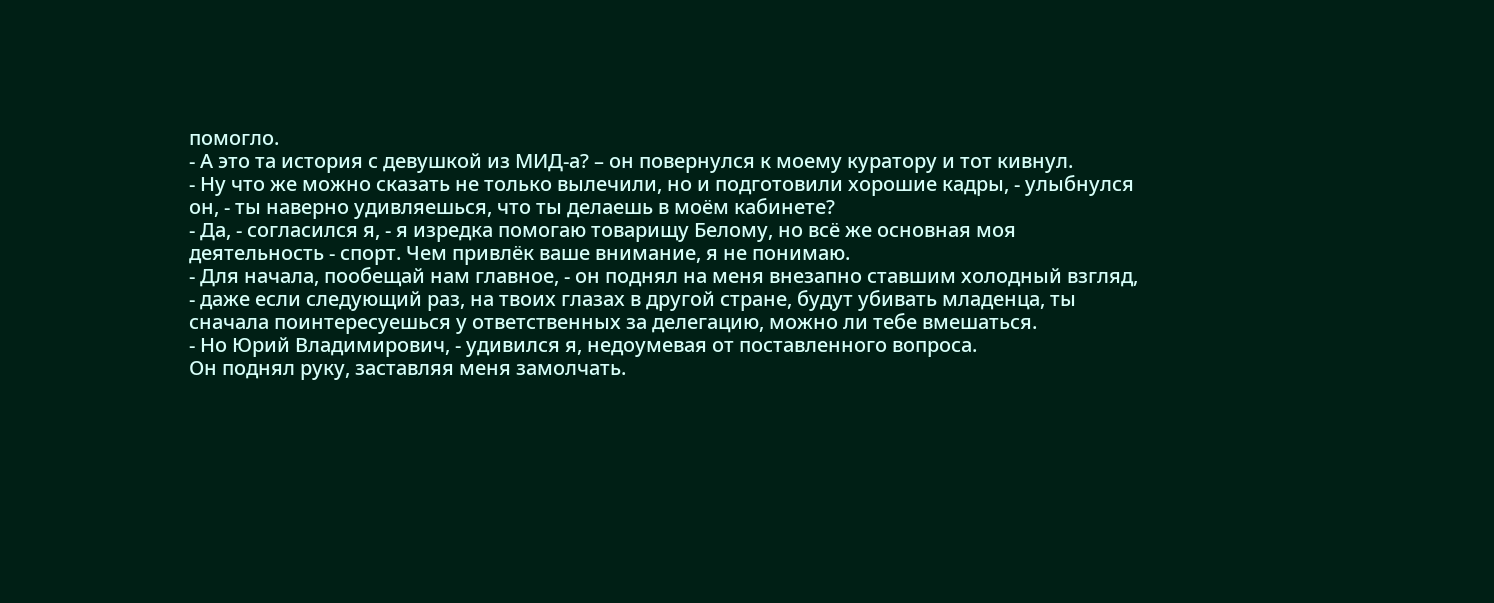помогло.
- А это та история с девушкой из МИД-а? – он повернулся к моему куратору и тот кивнул.
- Ну что же можно сказать не только вылечили, но и подготовили хорошие кадры, - улыбнулся он, - ты наверно удивляешься, что ты делаешь в моём кабинете?
- Да, - согласился я, - я изредка помогаю товарищу Белому, но всё же основная моя деятельность - спорт. Чем привлёк ваше внимание, я не понимаю.
- Для начала, пообещай нам главное, - он поднял на меня внезапно ставшим холодный взгляд, - даже если следующий раз, на твоих глазах в другой стране, будут убивать младенца, ты сначала поинтересуешься у ответственных за делегацию, можно ли тебе вмешаться.
- Но Юрий Владимирович, - удивился я, недоумевая от поставленного вопроса.
Он поднял руку, заставляя меня замолчать.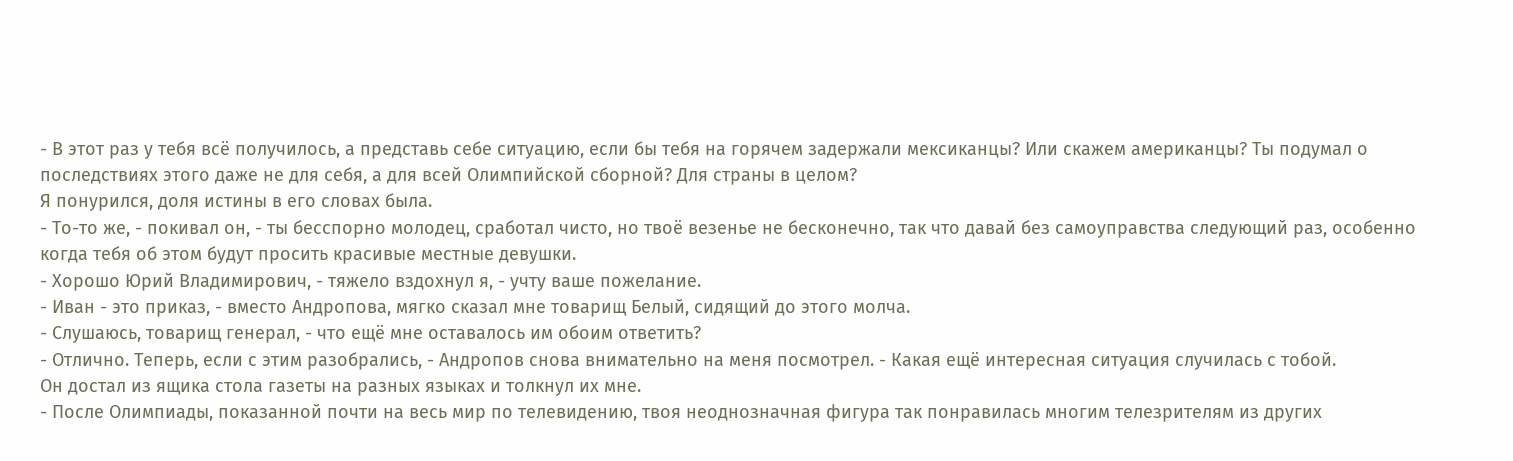- В этот раз у тебя всё получилось, а представь себе ситуацию, если бы тебя на горячем задержали мексиканцы? Или скажем американцы? Ты подумал о последствиях этого даже не для себя, а для всей Олимпийской сборной? Для страны в целом?
Я понурился, доля истины в его словах была.
- То-то же, - покивал он, - ты бесспорно молодец, сработал чисто, но твоё везенье не бесконечно, так что давай без самоуправства следующий раз, особенно когда тебя об этом будут просить красивые местные девушки.
- Хорошо Юрий Владимирович, - тяжело вздохнул я, - учту ваше пожелание.
- Иван - это приказ, - вместо Андропова, мягко сказал мне товарищ Белый, сидящий до этого молча.
- Слушаюсь, товарищ генерал, - что ещё мне оставалось им обоим ответить?
- Отлично. Теперь, если с этим разобрались, - Андропов снова внимательно на меня посмотрел. - Какая ещё интересная ситуация случилась с тобой.
Он достал из ящика стола газеты на разных языках и толкнул их мне.
- После Олимпиады, показанной почти на весь мир по телевидению, твоя неоднозначная фигура так понравилась многим телезрителям из других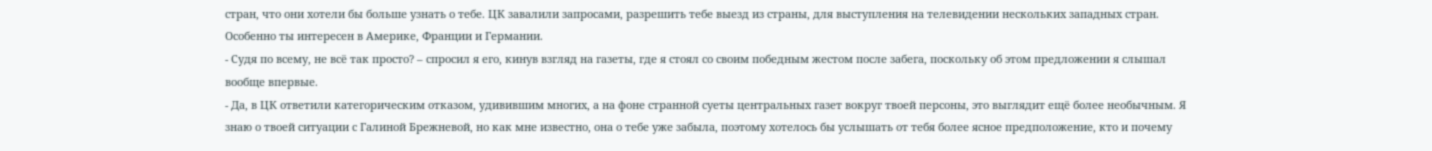стран, что они хотели бы больше узнать о тебе. ЦК завалили запросами, разрешить тебе выезд из страны, для выступления на телевидении нескольких западных стран. Особенно ты интересен в Америке, Франции и Германии.
- Судя по всему, не всё так просто? – спросил я его, кинув взгляд на газеты, где я стоял со своим победным жестом после забега, поскольку об этом предложении я слышал вообще впервые.
- Да, в ЦК ответили категорическим отказом, удивившим многих, а на фоне странной суеты центральных газет вокруг твоей персоны, это выглядит ещё более необычным. Я знаю о твоей ситуации с Галиной Брежневой, но как мне известно, она о тебе уже забыла, поэтому хотелось бы услышать от тебя более ясное предположение, кто и почему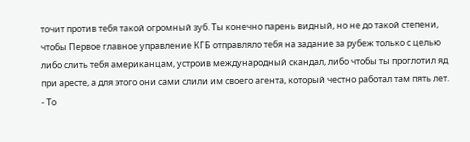точит против тебя такой огромный зуб. Ты конечно парень видный, но не до такой степени, чтобы Первое главное управление КГБ отправляло тебя на задание за рубеж только с целью либо слить тебя американцам, устроив международный скандал, либо чтобы ты проглотил яд при аресте, а для этого они сами слили им своего агента, который честно работал там пять лет.
- То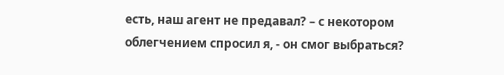есть, наш агент не предавал? – с некотором облегчением спросил я, - он смог выбраться?